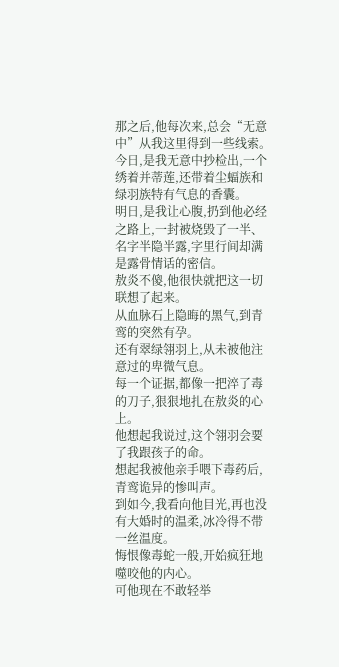那之后,他每次来,总会“无意中”从我这里得到一些线索。
今日,是我无意中抄检出,一个绣着并蒂莲,还带着尘蝠族和绿羽族特有气息的香囊。
明日,是我让心腹,扔到他必经之路上,一封被烧毁了一半、名字半隐半露,字里行间却满是露骨情话的密信。
敖炎不傻,他很快就把这一切联想了起来。
从血脉石上隐晦的黑气,到青鸾的突然有孕。
还有翠绿翎羽上,从未被他注意过的卑微气息。
每一个证据,都像一把淬了毒的刀子,狠狠地扎在敖炎的心上。
他想起我说过,这个翎羽会要了我跟孩子的命。
想起我被他亲手喂下毒药后,青鸾诡异的惨叫声。
到如今,我看向他目光,再也没有大婚时的温柔,冰冷得不带一丝温度。
悔恨像毒蛇一般,开始疯狂地噬咬他的内心。
可他现在不敢轻举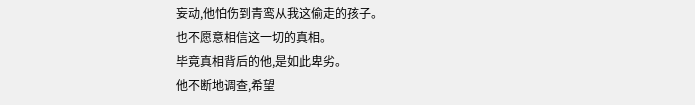妄动,他怕伤到青鸾从我这偷走的孩子。
也不愿意相信这一切的真相。
毕竟真相背后的他,是如此卑劣。
他不断地调查,希望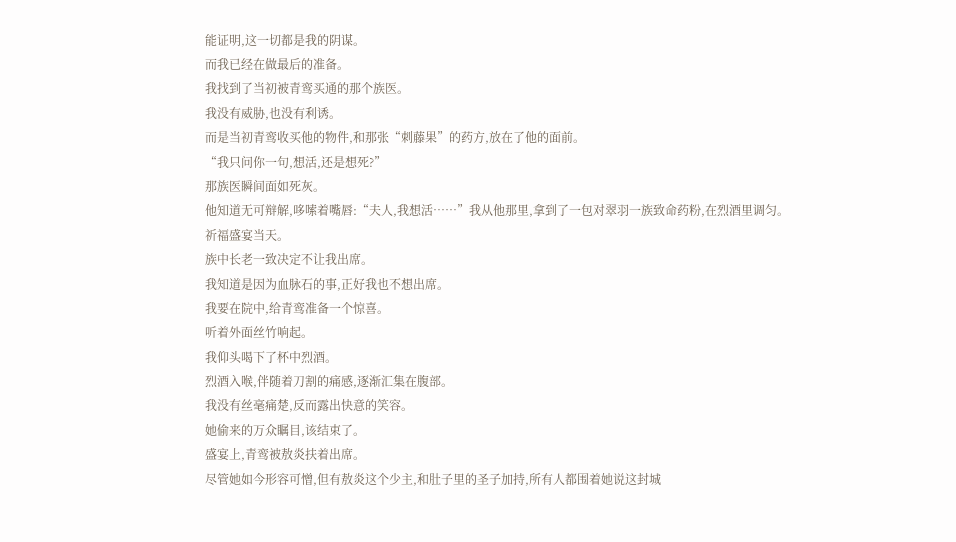能证明,这一切都是我的阴谋。
而我已经在做最后的准备。
我找到了当初被青鸾买通的那个族医。
我没有威胁,也没有利诱。
而是当初青鸾收买他的物件,和那张“刺藤果”的药方,放在了他的面前。
“我只问你一句,想活,还是想死?”
那族医瞬间面如死灰。
他知道无可辩解,哆嗦着嘴唇:“夫人,我想活……”我从他那里,拿到了一包对翠羽一族致命药粉,在烈酒里调匀。
祈福盛宴当天。
族中长老一致决定不让我出席。
我知道是因为血脉石的事,正好我也不想出席。
我要在院中,给青鸾准备一个惊喜。
听着外面丝竹响起。
我仰头喝下了杯中烈酒。
烈酒入喉,伴随着刀割的痛感,逐渐汇集在腹部。
我没有丝毫痛楚,反而露出快意的笑容。
她偷来的万众瞩目,该结束了。
盛宴上,青鸾被敖炎扶着出席。
尽管她如今形容可憎,但有敖炎这个少主,和肚子里的圣子加持,所有人都围着她说这封城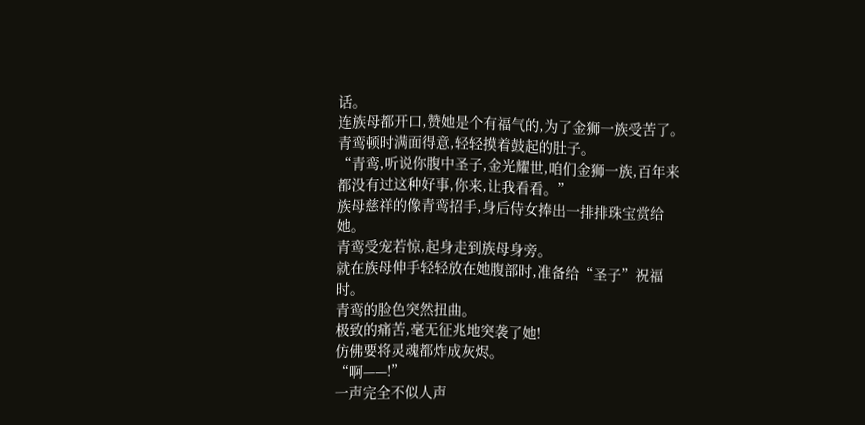话。
连族母都开口,赞她是个有福气的,为了金狮一族受苦了。
青鸾顿时满面得意,轻轻摸着鼓起的肚子。
“青鸾,听说你腹中圣子,金光耀世,咱们金狮一族,百年来都没有过这种好事,你来,让我看看。”
族母慈祥的像青鸾招手,身后侍女捧出一排排珠宝赏给她。
青鸾受宠若惊,起身走到族母身旁。
就在族母伸手轻轻放在她腹部时,准备给“圣子”祝福时。
青鸾的脸色突然扭曲。
极致的痛苦,毫无征兆地突袭了她!
仿佛要将灵魂都炸成灰烬。
“啊——!”
一声完全不似人声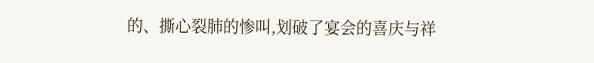的、撕心裂肺的惨叫,划破了宴会的喜庆与祥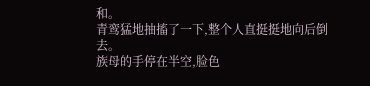和。
青鸾猛地抽搐了一下,整个人直挺挺地向后倒去。
族母的手停在半空,脸色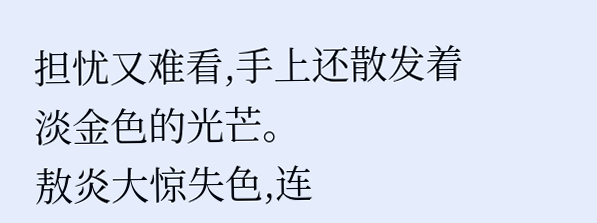担忧又难看,手上还散发着淡金色的光芒。
敖炎大惊失色,连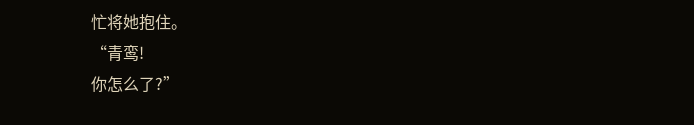忙将她抱住。
“青鸾!
你怎么了?”